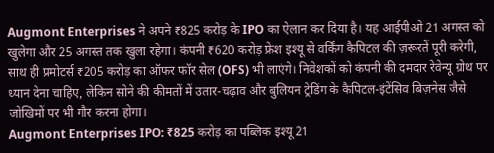Augmont Enterprises ने अपने ₹825 करोड़ के IPO का ऐलान कर दिया है। यह आईपीओ 21 अगस्त को खुलेगा और 25 अगस्त तक खुला रहेगा। कंपनी ₹620 करोड़ फ्रेश इश्यू से वर्किंग कैपिटल की ज़रूरतें पूरी करेगी, साथ ही प्रमोटर्स ₹205 करोड़ का ऑफर फॉर सेल (OFS) भी लाएंगे। निवेशकों को कंपनी की दमदार रेवेन्यू ग्रोथ पर ध्यान देना चाहिए, लेकिन सोने की कीमतों में उतार-चढ़ाव और बुलियन ट्रेडिंग के कैपिटल-इंटेंसिव बिज़नेस जैसे जोखिमों पर भी गौर करना होगा।
Augmont Enterprises IPO: ₹825 करोड़ का पब्लिक इश्यू 21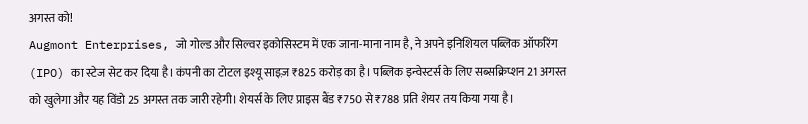अगस्त को!
Augmont Enterprises, जो गोल्ड और सिल्वर इकोसिस्टम में एक जाना-माना नाम है, ने अपने इनिशियल पब्लिक ऑफरिंग (IPO) का स्टेज सेट कर दिया है। कंपनी का टोटल इश्यू साइज़ ₹825 करोड़ का है। पब्लिक इन्वेस्टर्स के लिए सब्सक्रिप्शन 21 अगस्त को खुलेगा और यह विंडो 25 अगस्त तक जारी रहेगी। शेयर्स के लिए प्राइस बैंड ₹750 से ₹788 प्रति शेयर तय किया गया है।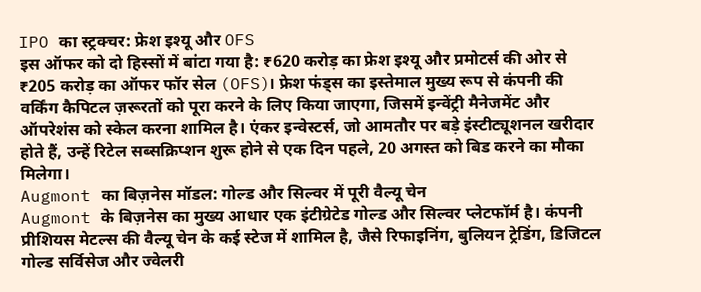IPO का स्ट्रक्चर: फ्रेश इश्यू और OFS
इस ऑफर को दो हिस्सों में बांटा गया है: ₹620 करोड़ का फ्रेश इश्यू और प्रमोटर्स की ओर से ₹205 करोड़ का ऑफर फॉर सेल (OFS)। फ्रेश फंड्स का इस्तेमाल मुख्य रूप से कंपनी की वर्किंग कैपिटल ज़रूरतों को पूरा करने के लिए किया जाएगा, जिसमें इन्वेंट्री मैनेजमेंट और ऑपरेशंस को स्केल करना शामिल है। एंकर इन्वेस्टर्स, जो आमतौर पर बड़े इंस्टीट्यूशनल खरीदार होते हैं, उन्हें रिटेल सब्सक्रिप्शन शुरू होने से एक दिन पहले, 20 अगस्त को बिड करने का मौका मिलेगा।
Augmont का बिज़नेस मॉडल: गोल्ड और सिल्वर में पूरी वैल्यू चेन
Augmont के बिज़नेस का मुख्य आधार एक इंटीग्रेटेड गोल्ड और सिल्वर प्लेटफॉर्म है। कंपनी प्रीशियस मेटल्स की वैल्यू चेन के कई स्टेज में शामिल है, जैसे रिफाइनिंग, बुलियन ट्रेडिंग, डिजिटल गोल्ड सर्विसेज और ज्वेलरी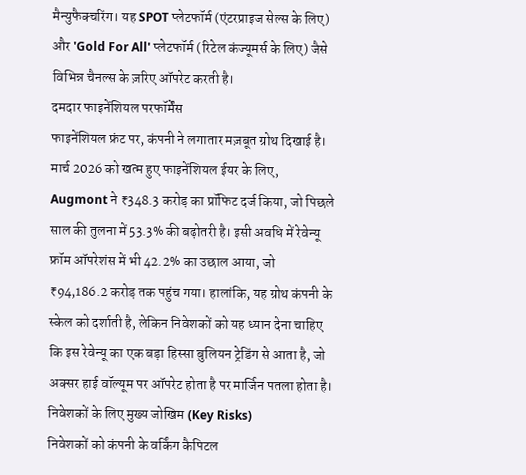मैन्युफैक्चरिंग। यह SPOT प्लेटफॉर्म (एंटरप्राइज सेल्स के लिए) और 'Gold For All' प्लेटफॉर्म (रिटेल कंज्यूमर्स के लिए) जैसे विभिन्न चैनल्स के ज़रिए ऑपरेट करती है।
दमदार फाइनेंशियल परफॉर्मेंस
फाइनेंशियल फ्रंट पर, कंपनी ने लगातार मज़बूत ग्रोथ दिखाई है। मार्च 2026 को खत्म हुए फाइनेंशियल ईयर के लिए, Augmont ने ₹348.3 करोड़ का प्रॉफिट दर्ज किया, जो पिछले साल की तुलना में 53.3% की बढ़ोतरी है। इसी अवधि में रेवेन्यू फ्रॉम ऑपरेशंस में भी 42.2% का उछाल आया, जो ₹94,186.2 करोड़ तक पहुंच गया। हालांकि, यह ग्रोथ कंपनी के स्केल को दर्शाती है, लेकिन निवेशकों को यह ध्यान देना चाहिए कि इस रेवेन्यू का एक बड़ा हिस्सा बुलियन ट्रेडिंग से आता है, जो अक्सर हाई वॉल्यूम पर ऑपरेट होता है पर मार्जिन पतला होता है।
निवेशकों के लिए मुख्य जोखिम (Key Risks)
निवेशकों को कंपनी के वर्किंग कैपिटल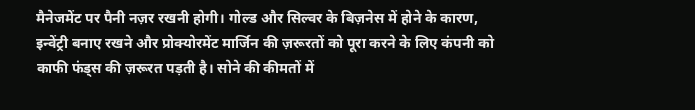मैनेजमेंट पर पैनी नज़र रखनी होगी। गोल्ड और सिल्वर के बिज़नेस में होने के कारण, इन्वेंट्री बनाए रखने और प्रोक्योरमेंट मार्जिन की ज़रूरतों को पूरा करने के लिए कंपनी को काफी फंड्स की ज़रूरत पड़ती है। सोने की कीमतों में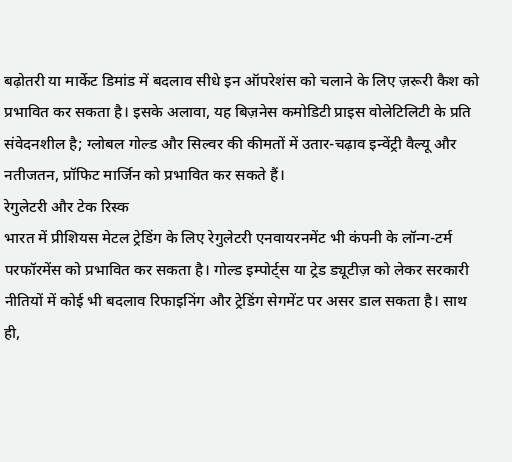बढ़ोतरी या मार्केट डिमांड में बदलाव सीधे इन ऑपरेशंस को चलाने के लिए ज़रूरी कैश को प्रभावित कर सकता है। इसके अलावा, यह बिज़नेस कमोडिटी प्राइस वोलेटिलिटी के प्रति संवेदनशील है; ग्लोबल गोल्ड और सिल्वर की कीमतों में उतार-चढ़ाव इन्वेंट्री वैल्यू और नतीजतन, प्रॉफिट मार्जिन को प्रभावित कर सकते हैं।
रेगुलेटरी और टेक रिस्क
भारत में प्रीशियस मेटल ट्रेडिंग के लिए रेगुलेटरी एनवायरनमेंट भी कंपनी के लॉन्ग-टर्म परफॉरमेंस को प्रभावित कर सकता है। गोल्ड इम्पोर्ट्स या ट्रेड ड्यूटीज़ को लेकर सरकारी नीतियों में कोई भी बदलाव रिफाइनिंग और ट्रेडिंग सेगमेंट पर असर डाल सकता है। साथ ही,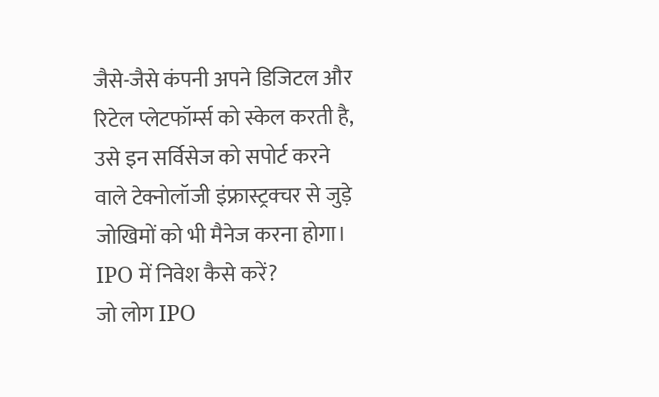जैसे-जैसे कंपनी अपने डिजिटल और रिटेल प्लेटफॉर्म्स को स्केल करती है, उसे इन सर्विसेज को सपोर्ट करने वाले टेक्नोलॉजी इंफ्रास्ट्रक्चर से जुड़े जोखिमों को भी मैनेज करना होगा।
IPO में निवेश कैसे करें?
जो लोग IPO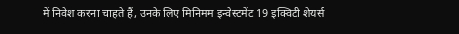में निवेश करना चाहते हैं, उनके लिए मिनिमम इन्वेस्टमेंट 19 इक्विटी शेयर्स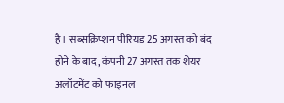है। सब्सक्रिप्शन पीरियड 25 अगस्त को बंद होने के बाद, कंपनी 27 अगस्त तक शेयर अलॉटमेंट को फाइनल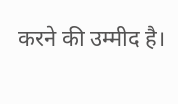करने की उम्मीद है।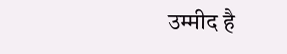उम्मीद है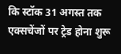कि स्टॉक 31 अगस्त तक एक्सचेंजों पर ट्रेड होना शुरू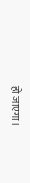हो जाएगा।